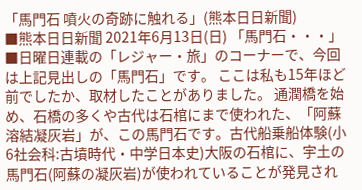「馬門石 噴火の奇跡に触れる」(熊本日日新聞)
■熊本日日新聞 2021年6月13日(日) 「馬門石・・・」■日曜日連載の「レジャー・旅」のコーナーで、今回は上記見出しの「馬門石」です。 ここは私も15年ほど前でしたか、取材したことがありました。 通潤橋を始め、石橋の多くや古代は石棺にまで使われた、「阿蘇溶結凝灰岩」が、この馬門石です。古代船乗船体験(小6社会科:古墳時代・中学日本史)大阪の石棺に、宇土の馬門石(阿蘇の凝灰岩)が使われていることが発見され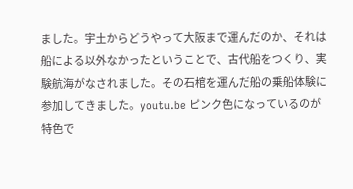ました。宇土からどうやって大阪まで運んだのか、それは船による以外なかったということで、古代船をつくり、実験航海がなされました。その石棺を運んだ船の乗船体験に参加してきました。youtu.be ピンク色になっているのが特色で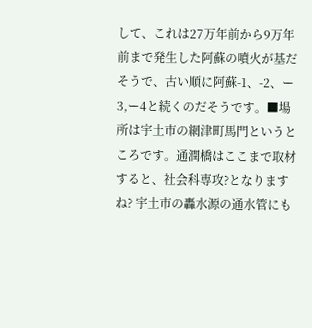して、これは27万年前から9万年前まで発生した阿蘇の噴火が基だそうで、古い順に阿蘇-1、-2、ー3,ー4と続くのだそうです。■場所は宇土市の網津町馬門というところです。通潤橋はここまで取材すると、社会科専攻?となりますね? 宇土市の轟水源の通水管にも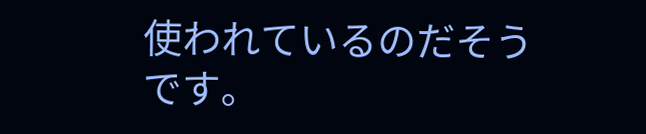使われているのだそうです。